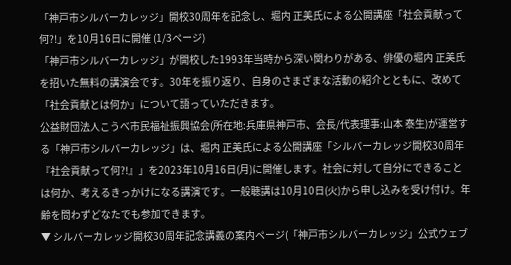「神戸市シルバーカレッジ」開校30周年を記念し、堀内 正美氏による公開講座「社会貢献って何?!」を10月16日に開催 (1/3ページ)
「神戸市シルバーカレッジ」が開校した1993年当時から深い関わりがある、俳優の堀内 正美氏を招いた無料の講演会です。30年を振り返り、自身のさまざまな活動の紹介とともに、改めて「社会貢献とは何か」について語っていただきます。
公益財団法人こうべ市民福祉振興協会(所在地:兵庫県神戸市、会長/代表理事:山本 泰生)が運営する「神戸市シルバーカレッジ」は、堀内 正美氏による公開講座「シルバーカレッジ開校30周年『社会貢献って何?!』」を2023年10月16日(月)に開催します。社会に対して自分にできることは何か、考えるきっかけになる講演です。一般聴講は10月10日(火)から申し込みを受け付け。年齢を問わずどなたでも参加できます。
▼ シルバーカレッジ開校30周年記念講義の案内ページ(「神戸市シルバーカレッジ」公式ウェブ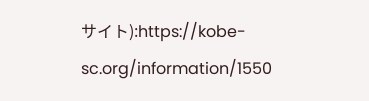サイト):https://kobe-sc.org/information/1550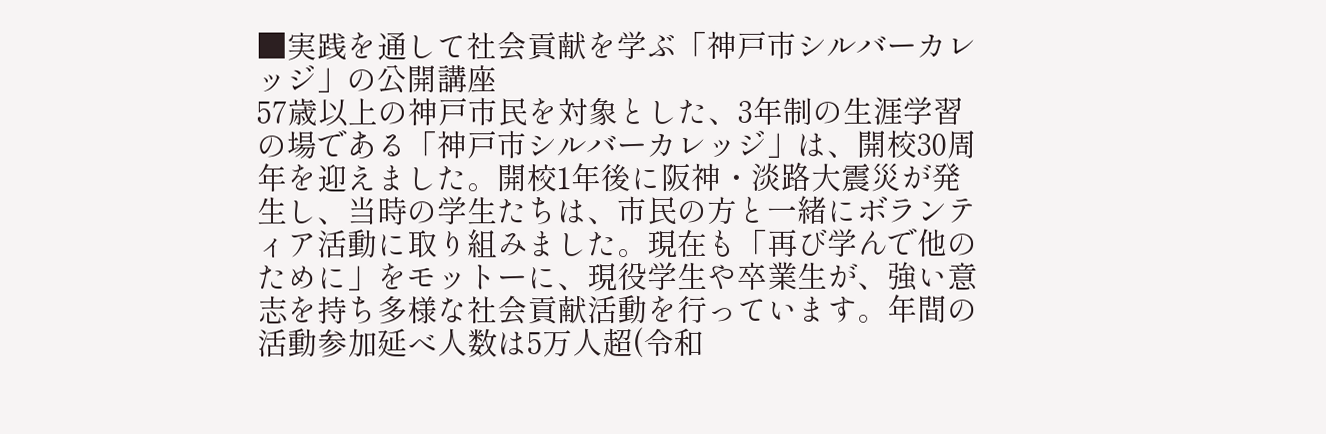■実践を通して社会貢献を学ぶ「神戸市シルバーカレッジ」の公開講座
57歳以上の神戸市民を対象とした、3年制の生涯学習の場である「神戸市シルバーカレッジ」は、開校30周年を迎えました。開校1年後に阪神・淡路大震災が発生し、当時の学生たちは、市民の方と一緒にボランティア活動に取り組みました。現在も「再び学んで他のために」をモットーに、現役学生や卒業生が、強い意志を持ち多様な社会貢献活動を行っています。年間の活動参加延べ人数は5万人超(令和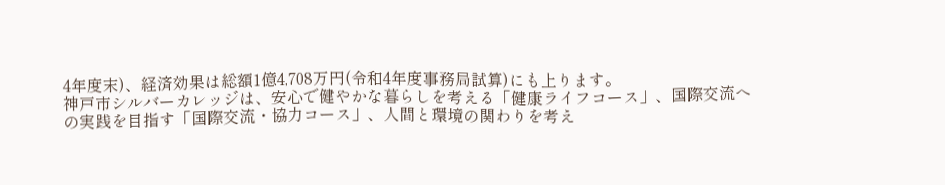4年度末)、経済効果は総額1億4,708万円(令和4年度事務局試算)にも上ります。
神戸市シルバーカレッジは、安心で健やかな暮らしを考える「健康ライフコース」、国際交流への実践を目指す「国際交流・協力コース」、人間と環境の関わりを考え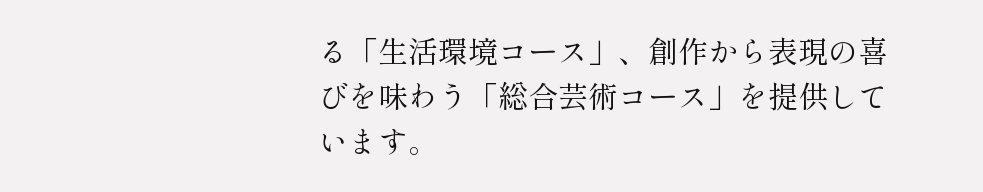る「生活環境コース」、創作から表現の喜びを味わう「総合芸術コース」を提供しています。